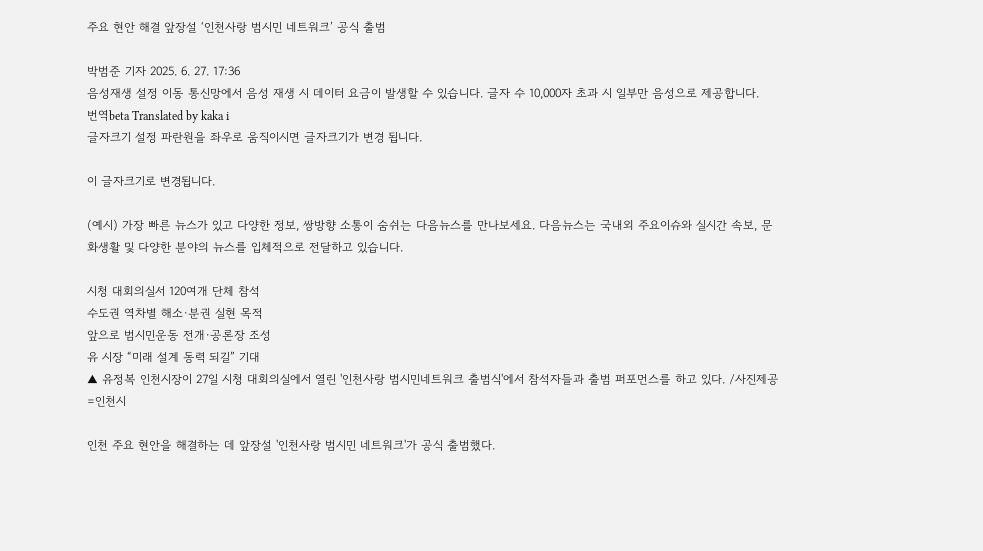주요 현안 해결 앞장설 ‘인천사랑 범시민 네트워크’ 공식 출범

박범준 기자 2025. 6. 27. 17:36
음성재생 설정 이동 통신망에서 음성 재생 시 데이터 요금이 발생할 수 있습니다. 글자 수 10,000자 초과 시 일부만 음성으로 제공합니다.
번역beta Translated by kaka i
글자크기 설정 파란원을 좌우로 움직이시면 글자크기가 변경 됩니다.

이 글자크기로 변경됩니다.

(예시) 가장 빠른 뉴스가 있고 다양한 정보, 쌍방향 소통이 숨쉬는 다음뉴스를 만나보세요. 다음뉴스는 국내외 주요이슈와 실시간 속보, 문화생활 및 다양한 분야의 뉴스를 입체적으로 전달하고 있습니다.

시청 대회의실서 120여개 단체 참석
수도권 역차별 해소·분권 실현 목적
앞으로 범시민운동 전개·공론장 조성
유 시장 “미래 설계 동력 되길” 기대
▲ 유정복 인천시장이 27일 시청 대회의실에서 열린 '인천사랑 범시민네트워크 출범식'에서 참석자들과 출범 퍼포먼스를 하고 있다. /사진제공=인천시

인천 주요 현안을 해결하는 데 앞장설 '인천사랑 범시민 네트워크'가 공식 출범했다.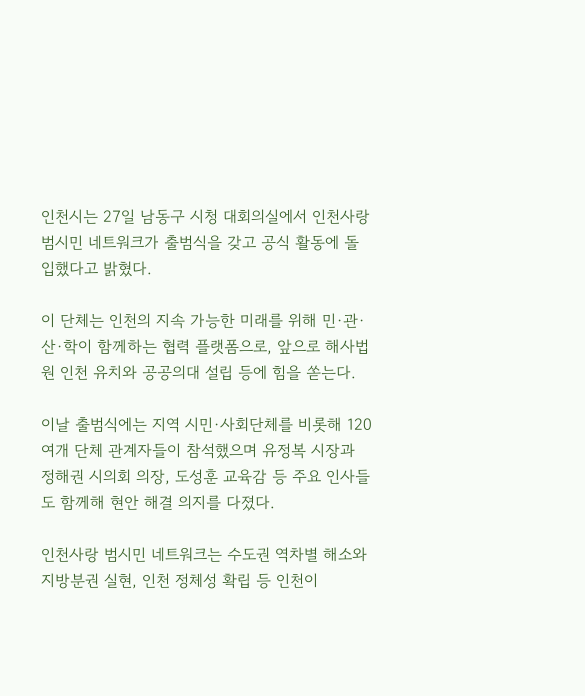인천시는 27일 남동구 시청 대회의실에서 인천사랑 범시민 네트워크가 출범식을 갖고 공식 활동에 돌입했다고 밝혔다.

이 단체는 인천의 지속 가능한 미래를 위해 민·관·산·학이 함께하는 협력 플랫폼으로, 앞으로 해사법원 인천 유치와 공공의대 설립 등에 힘을 쏟는다.

이날 출범식에는 지역 시민·사회단체를 비롯해 120여개 단체 관계자들이 참석했으며 유정복 시장과 정해권 시의회 의장, 도성훈 교육감 등 주요 인사들도 함께해 현안 해결 의지를 다졌다.

인천사랑 범시민 네트워크는 수도권 역차별 해소와 지방분권 실현, 인천 정체성 확립 등 인천이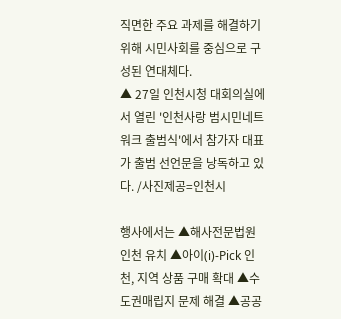직면한 주요 과제를 해결하기 위해 시민사회를 중심으로 구성된 연대체다.
▲ 27일 인천시청 대회의실에서 열린 '인천사랑 범시민네트워크 출범식'에서 참가자 대표가 출범 선언문을 낭독하고 있다. /사진제공=인천시

행사에서는 ▲해사전문법원 인천 유치 ▲아이(i)-Pick 인천, 지역 상품 구매 확대 ▲수도권매립지 문제 해결 ▲공공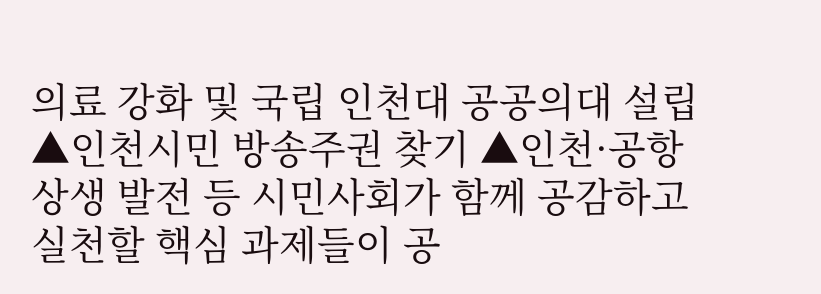의료 강화 및 국립 인천대 공공의대 설립 ▲인천시민 방송주권 찾기 ▲인천·공항 상생 발전 등 시민사회가 함께 공감하고 실천할 핵심 과제들이 공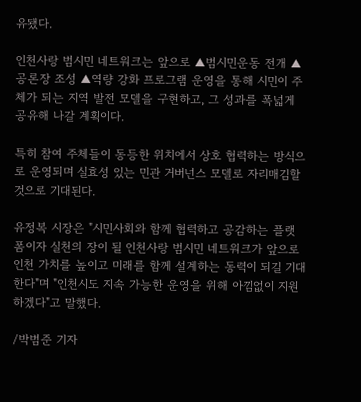유됐다.

인천사랑 범시민 네트워크는 앞으로 ▲범시민운동 전개 ▲공론장 조성 ▲역량 강화 프로그램 운영을 통해 시민이 주체가 되는 지역 발전 모델을 구현하고, 그 성과를 폭넓게 공유해 나갈 계획이다.

특히 참여 주체들이 동등한 위치에서 상호 협력하는 방식으로 운영되며 실효성 있는 민관 거버넌스 모델로 자리매김할 것으로 기대된다.

유정복 시장은 "시민사회와 함께 협력하고 공감하는 플랫폼이자 실천의 장이 될 인천사랑 범시민 네트워크가 앞으로 인천 가치를 높이고 미래를 함께 설계하는 동력이 되길 기대한다"며 "인천시도 지속 가능한 운영을 위해 아낌없이 지원하겠다"고 말했다.

/박범준 기자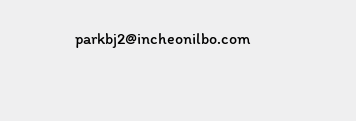parkbj2@incheonilbo.com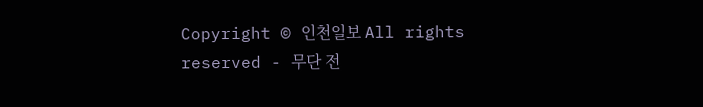Copyright © 인천일보 All rights reserved - 무단 전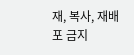재, 복사, 재배포 금지